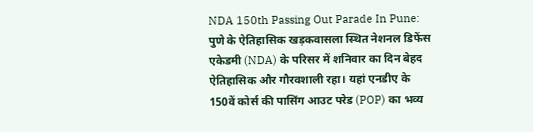NDA 150th Passing Out Parade In Pune: पुणे के ऐतिहासिक खड़कवासला स्थित नेशनल डिफेंस एकेडमी (NDA) के परिसर में शनिवार का दिन बेहद ऐतिहासिक और गौरवशाली रहा। यहां एनडीए के 150वें कोर्स की पासिंग आउट परेड (POP) का भव्य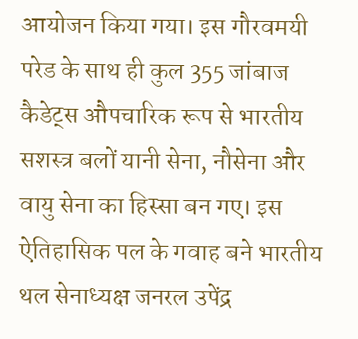आयोजन किया गया। इस गौरवमयी परेड के साथ ही कुल 355 जांबाज कैडेट्स औपचारिक रूप से भारतीय सशस्त्र बलों यानी सेना, नौसेना और वायु सेना का हिस्सा बन गए। इस ऐतिहासिक पल के गवाह बने भारतीय थल सेनाध्यक्ष जनरल उपेंद्र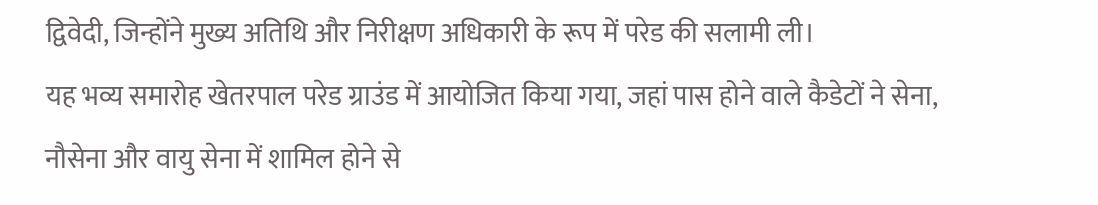द्विवेदी, जिन्होंने मुख्य अतिथि और निरीक्षण अधिकारी के रूप में परेड की सलामी ली।
यह भव्य समारोह खेतरपाल परेड ग्राउंड में आयोजित किया गया, जहां पास होने वाले कैडेटों ने सेना, नौसेना और वायु सेना में शामिल होने से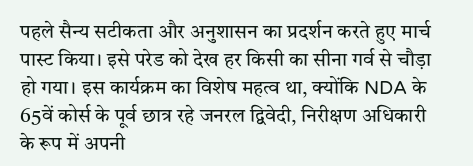पहले सैन्य सटीकता और अनुशासन का प्रदर्शन करते हुए मार्च पास्ट किया। इसे परेड को देख हर किसी का सीना गर्व से चौड़ा हो गया। इस कार्यक्रम का विशेष महत्व था, क्योंकि NDA के 65वें कोर्स के पूर्व छात्र रहे जनरल द्विवेदी, निरीक्षण अधिकारी के रूप में अपनी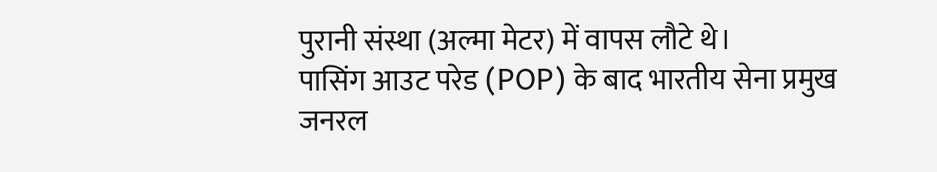पुरानी संस्था (अल्मा मेटर) में वापस लौटे थे।
पासिंग आउट परेड (POP) के बाद भारतीय सेना प्रमुख जनरल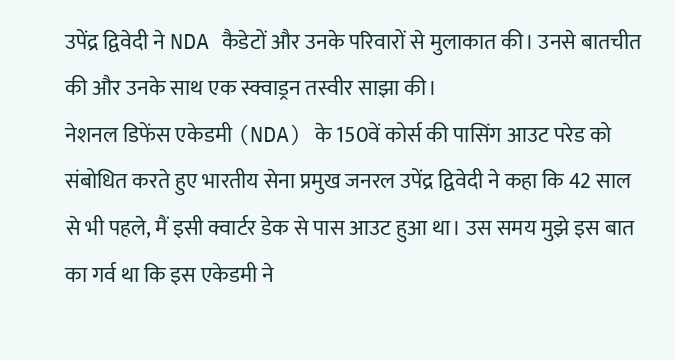उपेंद्र द्विवेदी ने NDA कैडेटों और उनके परिवारों से मुलाकात की। उनसे बातचीत की और उनके साथ एक स्क्वाड्रन तस्वीर साझा की।
नेशनल डिफेंस एकेडमी (NDA) के 150वें कोर्स की पासिंग आउट परेड को संबोधित करते हुए भारतीय सेना प्रमुख जनरल उपेंद्र द्विवेदी ने कहा कि 42 साल से भी पहले, मैं इसी क्वार्टर डेक से पास आउट हुआ था। उस समय मुझे इस बात का गर्व था कि इस एकेडमी ने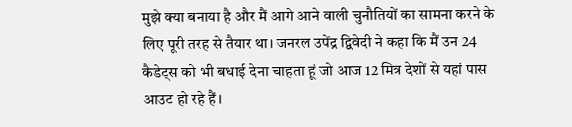मुझे क्या बनाया है और मैं आगे आने वाली चुनौतियों का सामना करने के लिए पूरी तरह से तैयार था। जनरल उपेंद्र द्विवेदी ने कहा कि मैं उन 24 कैडेट्स को भी बधाई देना चाहता हूं जो आज 12 मित्र देशों से यहां पास आउट हो रहे हैं।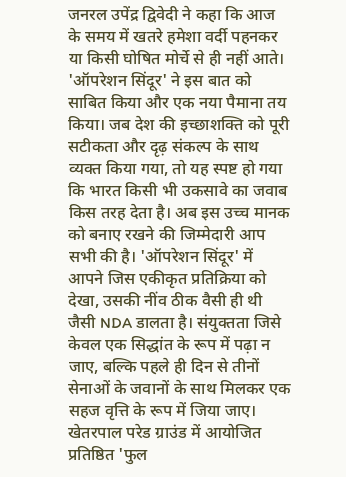जनरल उपेंद्र द्विवेदी ने कहा कि आज के समय में खतरे हमेशा वर्दी पहनकर या किसी घोषित मोर्चे से ही नहीं आते। 'ऑपरेशन सिंदूर' ने इस बात को साबित किया और एक नया पैमाना तय किया। जब देश की इच्छाशक्ति को पूरी सटीकता और दृढ़ संकल्प के साथ व्यक्त किया गया, तो यह स्पष्ट हो गया कि भारत किसी भी उकसावे का जवाब किस तरह देता है। अब इस उच्च मानक को बनाए रखने की जिम्मेदारी आप सभी की है। 'ऑपरेशन सिंदूर' में आपने जिस एकीकृत प्रतिक्रिया को देखा, उसकी नींव ठीक वैसी ही थी जैसी NDA डालता है। संयुक्तता जिसे केवल एक सिद्धांत के रूप में पढ़ा न जाए, बल्कि पहले ही दिन से तीनों सेनाओं के जवानों के साथ मिलकर एक सहज वृत्ति के रूप में जिया जाए।
खेतरपाल परेड ग्राउंड में आयोजित प्रतिष्ठित 'फुल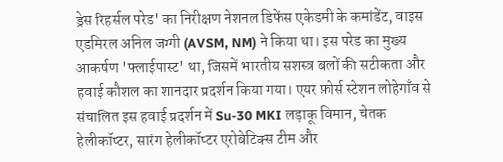ड्रेस रिहर्सल परेड' का निरीक्षण नेशनल डिफेंस एकेडमी के कमांडेंट, वाइस एडमिरल अनिल जग्गी (AVSM, NM) ने किया था। इस परेड का मुख्य आकर्षण 'फ्लाईपास्ट' था, जिसमें भारतीय सशस्त्र बलों की सटीकता और हवाई कौशल का शानदार प्रदर्शन किया गया। एयर फ़ोर्स स्टेशन लोहेगाँव से संचालित इस हवाई प्रदर्शन में Su-30 MKI लड़ाकू विमान, चेतक हेलीकॉप्टर, सारंग हेलीकॉप्टर एरोबेटिक्स टीम और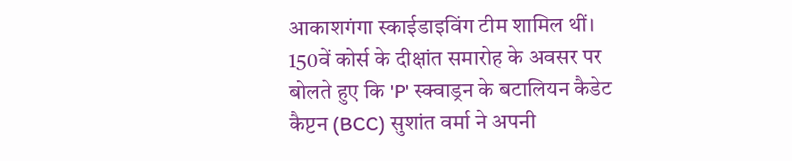आकाशगंगा स्काईडाइविंग टीम शामिल थीं।
150वें कोर्स के दीक्षांत समारोह के अवसर पर बोलते हुए कि 'P' स्क्वाड्रन के बटालियन कैडेट कैप्टन (BCC) सुशांत वर्मा ने अपनी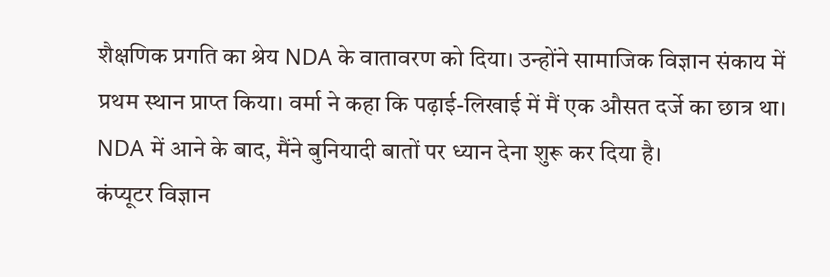शैक्षणिक प्रगति का श्रेय NDA के वातावरण को दिया। उन्होंने सामाजिक विज्ञान संकाय में प्रथम स्थान प्राप्त किया। वर्मा ने कहा कि पढ़ाई-लिखाई में मैं एक औसत दर्जे का छात्र था। NDA में आने के बाद, मैंने बुनियादी बातों पर ध्यान देना शुरू कर दिया है।
कंप्यूटर विज्ञान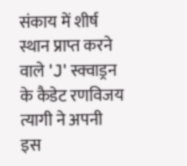संकाय में शीर्ष स्थान प्राप्त करने वाले 'J' स्क्वाड्रन के कैडेट रणविजय त्यागी ने अपनी इस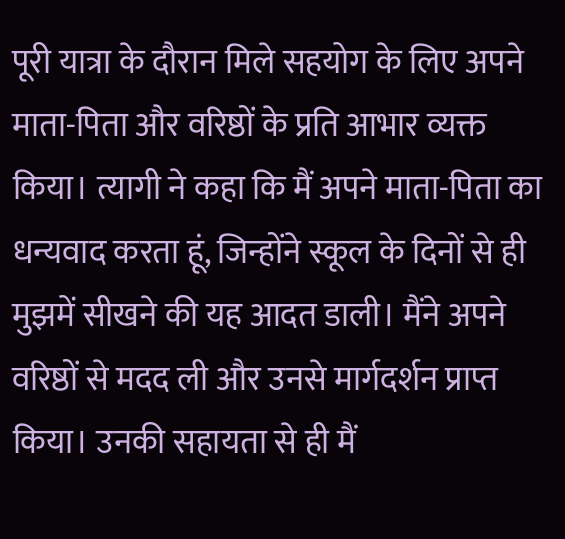पूरी यात्रा के दौरान मिले सहयोग के लिए अपने माता-पिता और वरिष्ठों के प्रति आभार व्यक्त किया। त्यागी ने कहा कि मैं अपने माता-पिता का धन्यवाद करता हूं, जिन्होंने स्कूल के दिनों से ही मुझमें सीखने की यह आदत डाली। मैंने अपने वरिष्ठों से मदद ली और उनसे मार्गदर्शन प्राप्त किया। उनकी सहायता से ही मैं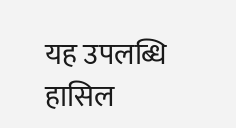यह उपलब्धि हासिल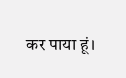कर पाया हूं।